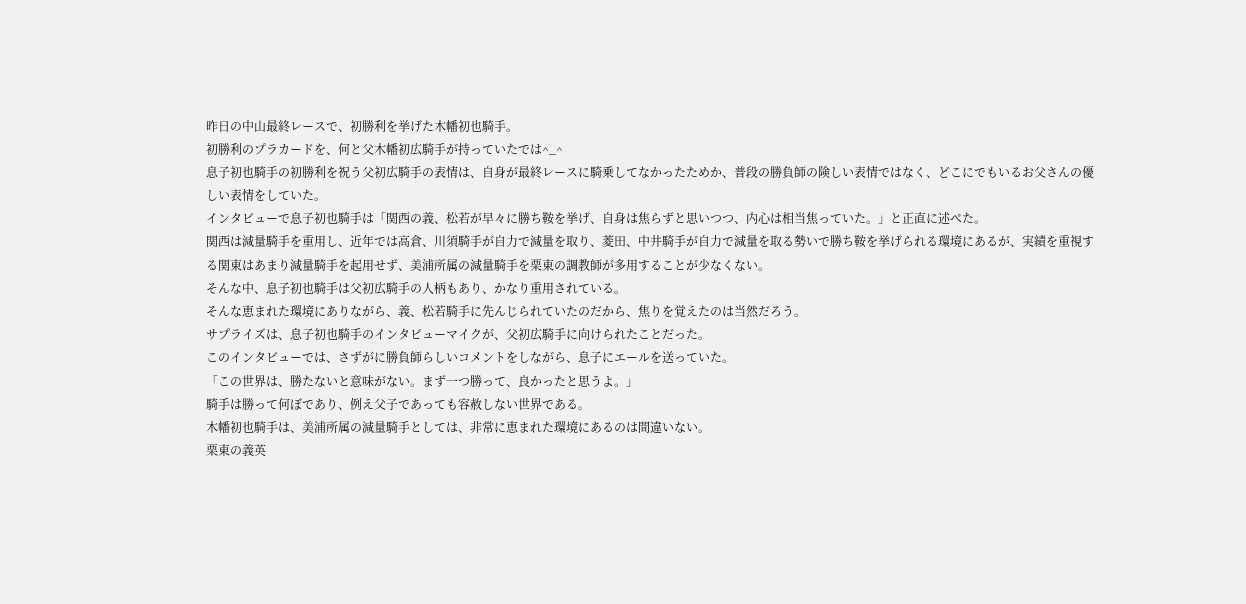昨日の中山最終レースで、初勝利を挙げた木幡初也騎手。
初勝利のプラカードを、何と父木幡初広騎手が持っていたでは^_^
息子初也騎手の初勝利を祝う父初広騎手の表情は、自身が最終レースに騎乗してなかったためか、普段の勝負師の険しい表情ではなく、どこにでもいるお父さんの優しい表情をしていた。
インタビューで息子初也騎手は「関西の義、松若が早々に勝ち鞍を挙げ、自身は焦らずと思いつつ、内心は相当焦っていた。」と正直に述べた。
関西は減量騎手を重用し、近年では高倉、川須騎手が自力で減量を取り、菱田、中井騎手が自力で減量を取る勢いで勝ち鞍を挙げられる環境にあるが、実績を重視する関東はあまり減量騎手を起用せず、美浦所属の減量騎手を栗東の調教師が多用することが少なくない。
そんな中、息子初也騎手は父初広騎手の人柄もあり、かなり重用されている。
そんな恵まれた環境にありながら、義、松若騎手に先んじられていたのだから、焦りを覚えたのは当然だろう。
サプライズは、息子初也騎手のインタビューマイクが、父初広騎手に向けられたことだった。
このインタビューでは、さずがに勝負師らしいコメントをしながら、息子にエールを送っていた。
「この世界は、勝たないと意味がない。まず一つ勝って、良かったと思うよ。」
騎手は勝って何ぼであり、例え父子であっても容赦しない世界である。
木幡初也騎手は、美浦所属の減量騎手としては、非常に恵まれた環境にあるのは間違いない。
栗東の義英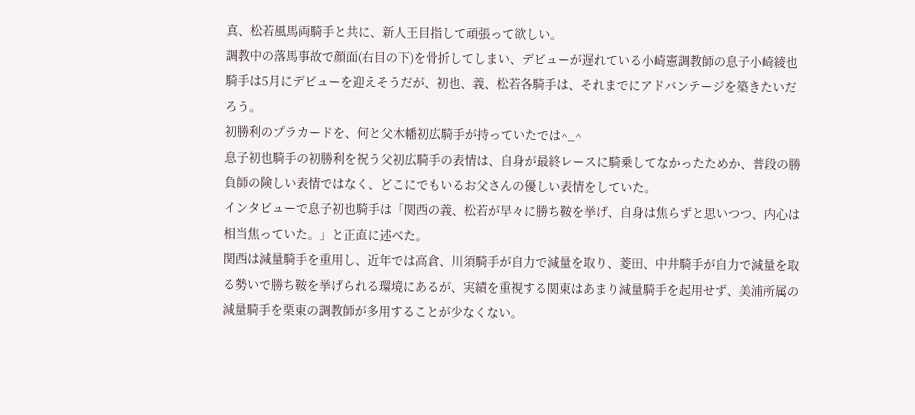真、松若風馬両騎手と共に、新人王目指して頑張って欲しい。
調教中の落馬事故で顔面(右目の下)を骨折してしまい、デビューが遅れている小崎憲調教師の息子小崎綾也騎手は5月にデビューを迎えそうだが、初也、義、松若各騎手は、それまでにアドバンテージを築きたいだろう。
初勝利のプラカードを、何と父木幡初広騎手が持っていたでは^_^
息子初也騎手の初勝利を祝う父初広騎手の表情は、自身が最終レースに騎乗してなかったためか、普段の勝負師の険しい表情ではなく、どこにでもいるお父さんの優しい表情をしていた。
インタビューで息子初也騎手は「関西の義、松若が早々に勝ち鞍を挙げ、自身は焦らずと思いつつ、内心は相当焦っていた。」と正直に述べた。
関西は減量騎手を重用し、近年では高倉、川須騎手が自力で減量を取り、菱田、中井騎手が自力で減量を取る勢いで勝ち鞍を挙げられる環境にあるが、実績を重視する関東はあまり減量騎手を起用せず、美浦所属の減量騎手を栗東の調教師が多用することが少なくない。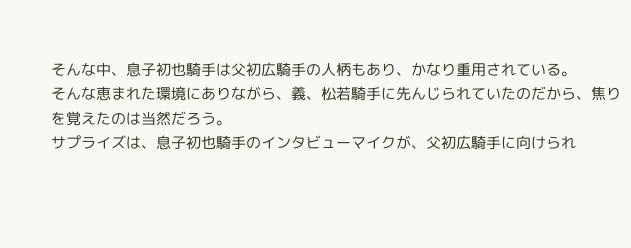そんな中、息子初也騎手は父初広騎手の人柄もあり、かなり重用されている。
そんな恵まれた環境にありながら、義、松若騎手に先んじられていたのだから、焦りを覚えたのは当然だろう。
サプライズは、息子初也騎手のインタビューマイクが、父初広騎手に向けられ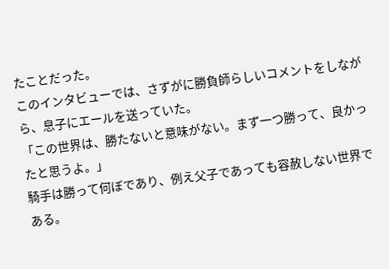たことだった。
このインタビューでは、さずがに勝負師らしいコメントをしながら、息子にエールを送っていた。
「この世界は、勝たないと意味がない。まず一つ勝って、良かったと思うよ。」
騎手は勝って何ぼであり、例え父子であっても容赦しない世界である。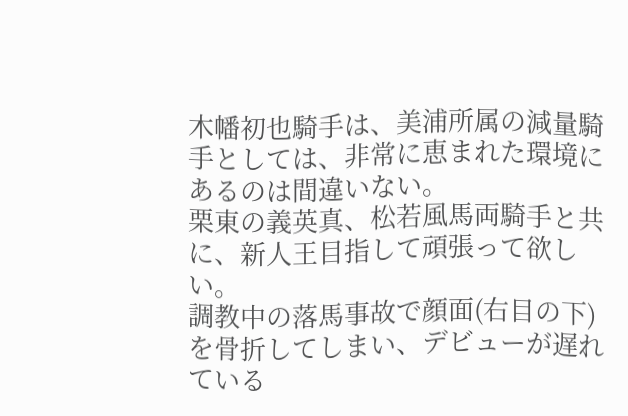木幡初也騎手は、美浦所属の減量騎手としては、非常に恵まれた環境にあるのは間違いない。
栗東の義英真、松若風馬両騎手と共に、新人王目指して頑張って欲しい。
調教中の落馬事故で顔面(右目の下)を骨折してしまい、デビューが遅れている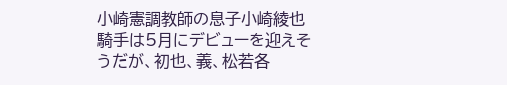小崎憲調教師の息子小崎綾也騎手は5月にデビューを迎えそうだが、初也、義、松若各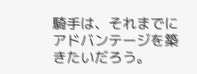騎手は、それまでにアドバンテージを築きたいだろう。